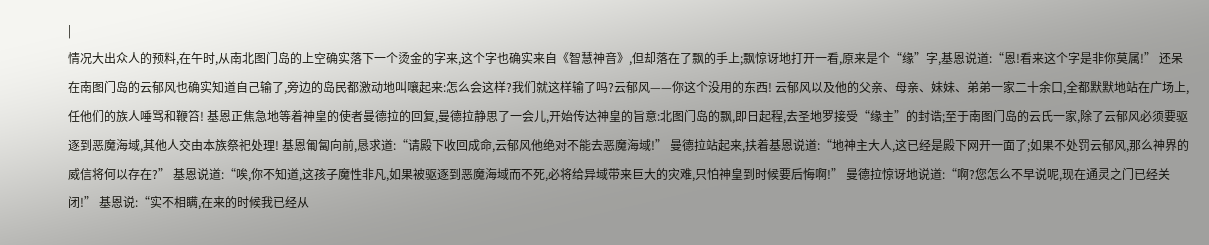|
情况大出众人的预料,在午时,从南北图门岛的上空确实落下一个烫金的字来,这个字也确实来自《智慧神音》,但却落在了飘的手上;飘惊讶地打开一看,原来是个“缘”字,基恩说道:“恩!看来这个字是非你莫属!” 还呆在南图门岛的云郁风也确实知道自己输了,旁边的岛民都激动地叫嚷起来:怎么会这样?我们就这样输了吗?云郁风——你这个没用的东西! 云郁风以及他的父亲、母亲、妹妹、弟弟一家二十余口,全都默默地站在广场上,任他们的族人唾骂和鞭笞! 基恩正焦急地等着神皇的使者曼德拉的回复,曼德拉静思了一会儿,开始传达神皇的旨意:北图门岛的飘,即日起程,去圣地罗接受“缘主”的封诰;至于南图门岛的云氏一家,除了云郁风必须要驱逐到恶魔海域,其他人交由本族祭祀处理! 基恩匍匐向前,恳求道:“请殿下收回成命,云郁风他绝对不能去恶魔海域!” 曼德拉站起来,扶着基恩说道:“地神主大人,这已经是殿下网开一面了;如果不处罚云郁风,那么神界的威信将何以存在?” 基恩说道:“唉,你不知道,这孩子魔性非凡,如果被驱逐到恶魔海域而不死,必将给异域带来巨大的灾难,只怕神皇到时候要后悔啊!” 曼德拉惊讶地说道:“啊?您怎么不早说呢,现在通灵之门已经关闭!” 基恩说:“实不相瞒,在来的时候我已经从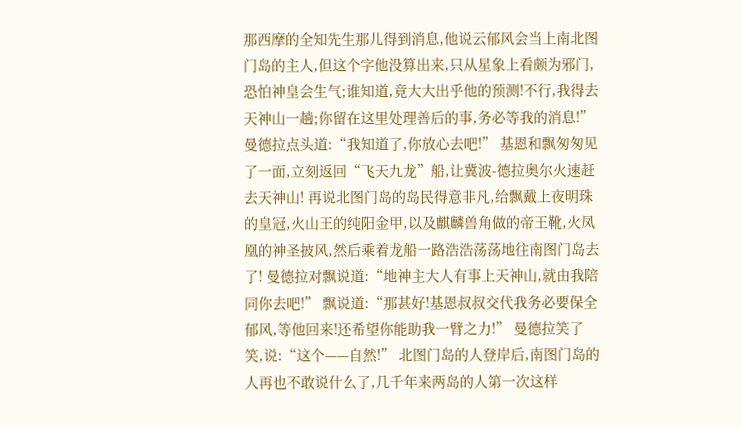那西摩的全知先生那儿得到消息,他说云郁风会当上南北图门岛的主人,但这个字他没算出来,只从星象上看颇为邪门,恐怕神皇会生气;谁知道,竟大大出乎他的预测!不行,我得去天神山一趟;你留在这里处理善后的事,务必等我的消息!” 曼德拉点头道:“我知道了,你放心去吧!” 基恩和飘匆匆见了一面,立刻返回“飞天九龙”船,让冀波-德拉奥尔火速赶去天神山! 再说北图门岛的岛民得意非凡,给飘戴上夜明珠的皇冠,火山王的纯阳金甲,以及麒麟兽角做的帝王靴,火凤凰的神圣披风,然后乘着龙船一路浩浩荡荡地往南图门岛去了! 曼德拉对飘说道:“地神主大人有事上天神山,就由我陪同你去吧!” 飘说道:“那甚好!基恩叔叔交代我务必要保全郁风,等他回来!还希望你能助我一臂之力!” 曼德拉笑了笑,说:“这个——自然!” 北图门岛的人登岸后,南图门岛的人再也不敢说什么了,几千年来两岛的人第一次这样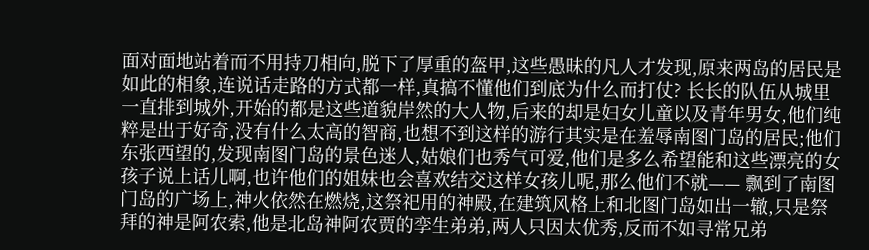面对面地站着而不用持刀相向,脱下了厚重的盔甲,这些愚昧的凡人才发现,原来两岛的居民是如此的相象,连说话走路的方式都一样,真搞不懂他们到底为什么而打仗? 长长的队伍从城里一直排到城外,开始的都是这些道貌岸然的大人物,后来的却是妇女儿童以及青年男女,他们纯粹是出于好奇,没有什么太高的智商,也想不到这样的游行其实是在羞辱南图门岛的居民;他们东张西望的,发现南图门岛的景色迷人,姑娘们也秀气可爱,他们是多么希望能和这些漂亮的女孩子说上话儿啊,也许他们的姐妹也会喜欢结交这样女孩儿呢,那么他们不就—— 飘到了南图门岛的广场上,神火依然在燃烧,这祭祀用的神殿,在建筑风格上和北图门岛如出一辙,只是祭拜的神是阿农索,他是北岛神阿农贾的孪生弟弟,两人只因太优秀,反而不如寻常兄弟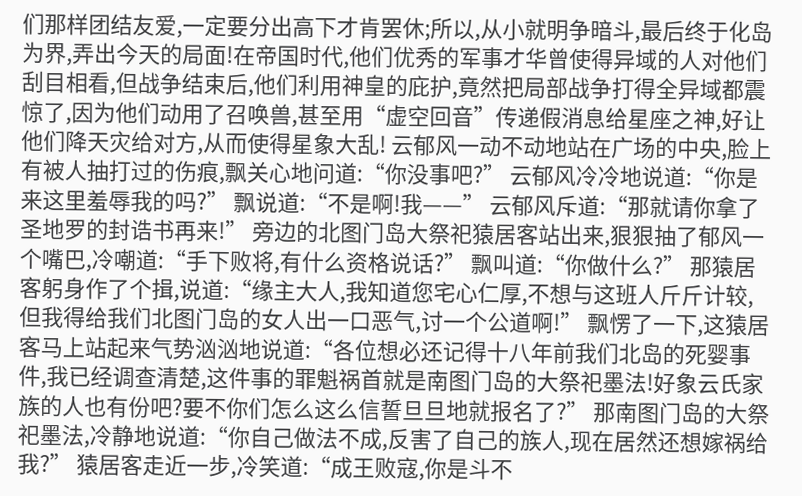们那样团结友爱,一定要分出高下才肯罢休;所以,从小就明争暗斗,最后终于化岛为界,弄出今天的局面!在帝国时代,他们优秀的军事才华曾使得异域的人对他们刮目相看,但战争结束后,他们利用神皇的庇护,竟然把局部战争打得全异域都震惊了,因为他们动用了召唤兽,甚至用“虚空回音”传递假消息给星座之神,好让他们降天灾给对方,从而使得星象大乱! 云郁风一动不动地站在广场的中央,脸上有被人抽打过的伤痕,飘关心地问道:“你没事吧?” 云郁风冷冷地说道:“你是来这里羞辱我的吗?” 飘说道:“不是啊!我——” 云郁风斥道:“那就请你拿了圣地罗的封诰书再来!” 旁边的北图门岛大祭祀猿居客站出来,狠狠抽了郁风一个嘴巴,冷嘲道:“手下败将,有什么资格说话?” 飘叫道:“你做什么?” 那猿居客躬身作了个揖,说道:“缘主大人,我知道您宅心仁厚,不想与这班人斤斤计较,但我得给我们北图门岛的女人出一口恶气,讨一个公道啊!” 飘愣了一下,这猿居客马上站起来气势汹汹地说道:“各位想必还记得十八年前我们北岛的死婴事件,我已经调查清楚,这件事的罪魁祸首就是南图门岛的大祭祀墨法!好象云氏家族的人也有份吧?要不你们怎么这么信誓旦旦地就报名了?” 那南图门岛的大祭祀墨法,冷静地说道:“你自己做法不成,反害了自己的族人,现在居然还想嫁祸给我?” 猿居客走近一步,冷笑道:“成王败寇,你是斗不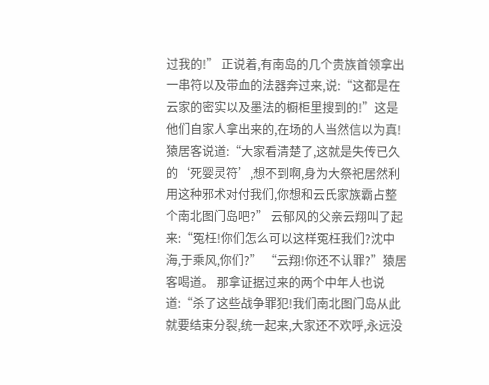过我的!” 正说着,有南岛的几个贵族首领拿出一串符以及带血的法器奔过来,说:“这都是在云家的密实以及墨法的橱柜里搜到的!”这是他们自家人拿出来的,在场的人当然信以为真! 猿居客说道:“大家看清楚了,这就是失传已久的‘死婴灵符’,想不到啊,身为大祭祀居然利用这种邪术对付我们,你想和云氏家族霸占整个南北图门岛吧?” 云郁风的父亲云翔叫了起来:“冤枉!你们怎么可以这样冤枉我们?沈中海,于乘风,你们?” “云翔!你还不认罪?”猿居客喝道。 那拿证据过来的两个中年人也说道:“杀了这些战争罪犯!我们南北图门岛从此就要结束分裂,统一起来,大家还不欢呼,永远没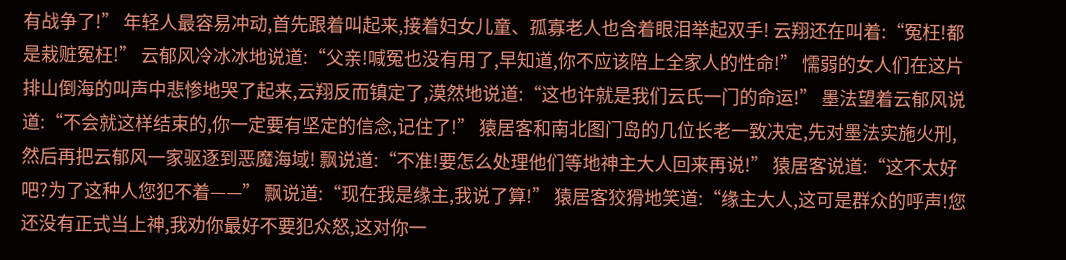有战争了!” 年轻人最容易冲动,首先跟着叫起来,接着妇女儿童、孤寡老人也含着眼泪举起双手! 云翔还在叫着:“冤枉!都是栽赃冤枉!” 云郁风冷冰冰地说道:“父亲!喊冤也没有用了,早知道,你不应该陪上全家人的性命!” 懦弱的女人们在这片排山倒海的叫声中悲惨地哭了起来,云翔反而镇定了,漠然地说道:“这也许就是我们云氏一门的命运!” 墨法望着云郁风说道:“不会就这样结束的,你一定要有坚定的信念,记住了!” 猿居客和南北图门岛的几位长老一致决定,先对墨法实施火刑,然后再把云郁风一家驱逐到恶魔海域! 飘说道:“不准!要怎么处理他们等地神主大人回来再说!” 猿居客说道:“这不太好吧?为了这种人您犯不着——” 飘说道:“现在我是缘主,我说了算!” 猿居客狡猾地笑道:“缘主大人,这可是群众的呼声!您还没有正式当上神,我劝你最好不要犯众怒,这对你一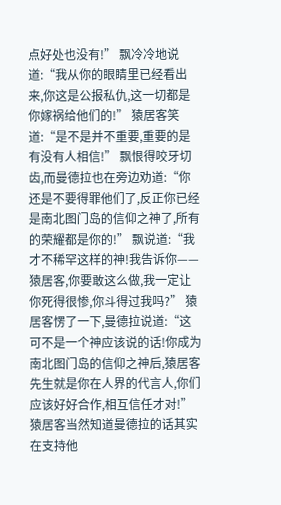点好处也没有!” 飘冷冷地说道:“我从你的眼睛里已经看出来,你这是公报私仇,这一切都是你嫁祸给他们的!” 猿居客笑道:“是不是并不重要,重要的是有没有人相信!” 飘恨得咬牙切齿,而曼德拉也在旁边劝道:“你还是不要得罪他们了,反正你已经是南北图门岛的信仰之神了,所有的荣耀都是你的!” 飘说道:“我才不稀罕这样的神!我告诉你——猿居客,你要敢这么做,我一定让你死得很惨,你斗得过我吗?” 猿居客愣了一下,曼德拉说道:“这可不是一个神应该说的话!你成为南北图门岛的信仰之神后,猿居客先生就是你在人界的代言人,你们应该好好合作,相互信任才对!” 猿居客当然知道曼德拉的话其实在支持他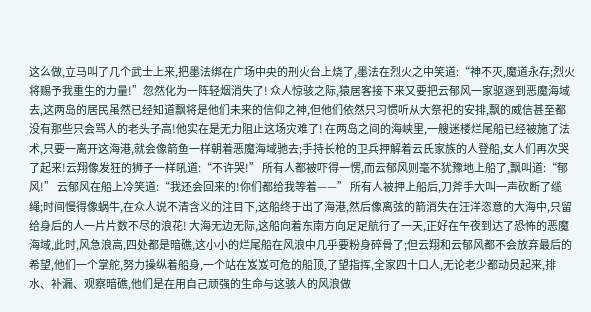这么做,立马叫了几个武士上来,把墨法绑在广场中央的刑火台上烧了,墨法在烈火之中笑道:“神不灭,魔道永存;烈火将赐予我重生的力量!”忽然化为一阵轻烟消失了! 众人惊骇之际,猿居客接下来又要把云郁风一家驱逐到恶魔海域去,这两岛的居民虽然已经知道飘将是他们未来的信仰之神,但他们依然只习惯听从大祭祀的安排,飘的威信甚至都没有那些只会骂人的老头子高!他实在是无力阻止这场灾难了! 在两岛之间的海峡里,一艘迷楼烂尾船已经被施了法术,只要一离开这海港,就会像箭鱼一样朝着恶魔海域驰去;手持长枪的卫兵押解着云氏家族的人登船,女人们再次哭了起来!云翔像发狂的狮子一样吼道:“不许哭!” 所有人都被吓得一愣,而云郁风则毫不犹豫地上船了,飘叫道:“郁风!” 云郁风在船上冷笑道:“我还会回来的!你们都给我等着——” 所有人被押上船后,刀斧手大叫一声砍断了缆绳;时间慢得像蜗牛,在众人说不清含义的注目下,这船终于出了海港,然后像离弦的箭消失在汪洋恣意的大海中,只留给身后的人一片片数不尽的浪花! 大海无边无际,这船向着东南方向足足航行了一天,正好在午夜到达了恐怖的恶魔海域,此时,风急浪高,四处都是暗礁,这小小的烂尾船在风浪中几乎要粉身碎骨了;但云翔和云郁风都不会放弃最后的希望,他们一个掌舵,努力操纵着船身,一个站在岌岌可危的船顶,了望指挥,全家四十口人,无论老少都动员起来,排水、补漏、观察暗礁,他们是在用自己顽强的生命与这骇人的风浪做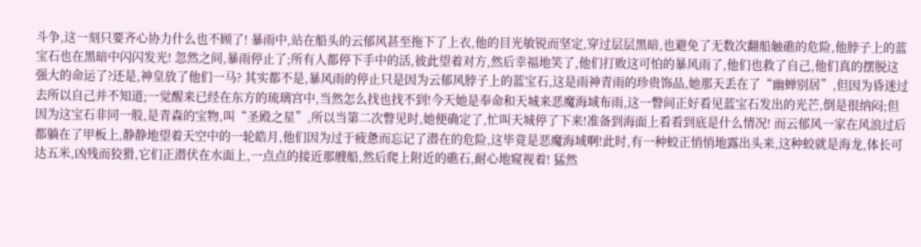斗争,这一刻只要齐心协力什么也不顾了! 暴雨中,站在船头的云郁风甚至拖下了上衣,他的目光敏锐而坚定,穿过层层黑暗,也避免了无数次翻船触礁的危险,他脖子上的蓝宝石也在黑暗中闪闪发光! 忽然之间,暴雨停止了;所有人都停下手中的活,彼此望着对方,然后幸福地笑了,他们打败这可怕的暴风雨了,他们也救了自己,他们真的摆脱这强大的命运了?还是,神皇放了他们一马? 其实都不是,暴风雨的停止只是因为云郁风脖子上的蓝宝石,这是雨神青雨的珍贵饰品,她那天丢在了“幽蝉别居”,但因为昏迷过去所以自己并不知道;一觉醒来已经在东方的琉璃宫中,当然怎么找也找不到!今天她是奉命和天城来恶魔海域布雨,这一瞥间正好看见蓝宝石发出的光芒,倒是很纳闷;但因为这宝石非同一般,是青森的宝物,叫“圣殿之星”,所以当第二次瞥见时,她便确定了,忙叫天城停了下来!准备到海面上看看到底是什么情况! 而云郁风一家在风浪过后都躺在了甲板上,静静地望着天空中的一轮皓月,他们因为过于疲惫而忘记了潜在的危险,这毕竟是恶魔海域啊!此时,有一种蛟正悄悄地露出头来,这种蛟就是海龙,体长可达五米,凶残而狡猾,它们正潜伏在水面上,一点点的接近那艘船,然后爬上附近的礁石,耐心地窥视着! 猛然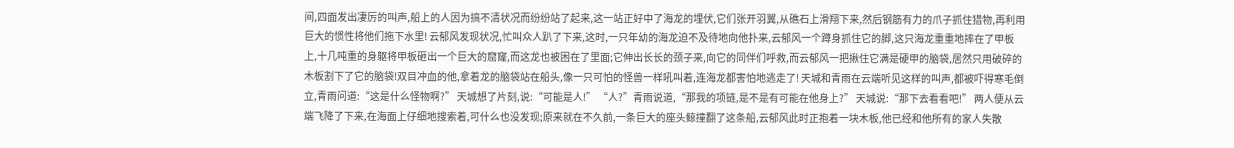间,四面发出凄厉的叫声,船上的人因为搞不清状况而纷纷站了起来,这一站正好中了海龙的埋伏,它们张开羽翼,从礁石上滑翔下来,然后钢筋有力的爪子抓住猎物,再利用巨大的惯性将他们拖下水里! 云郁风发现状况,忙叫众人趴了下来,这时,一只年幼的海龙迫不及待地向他扑来,云郁风一个蹲身抓住它的脚,这只海龙重重地摔在了甲板上,十几吨重的身躯将甲板砸出一个巨大的窟窿,而这龙也被困在了里面;它伸出长长的颈子来,向它的同伴们呼救,而云郁风一把揪住它满是硬甲的脑袋,居然只用破碎的木板割下了它的脑袋!双目冲血的他,拿着龙的脑袋站在船头,像一只可怕的怪兽一样吼叫着,连海龙都害怕地逃走了! 天城和青雨在云端听见这样的叫声,都被吓得寒毛倒立,青雨问道:“这是什么怪物啊?” 天城想了片刻,说:“可能是人!” “人?”青雨说道,“那我的项链,是不是有可能在他身上?” 天城说:“那下去看看吧!” 两人便从云端飞降了下来,在海面上仔细地搜索着,可什么也没发现;原来就在不久前,一条巨大的座头鲸撞翻了这条船,云郁风此时正抱着一块木板,他已经和他所有的家人失散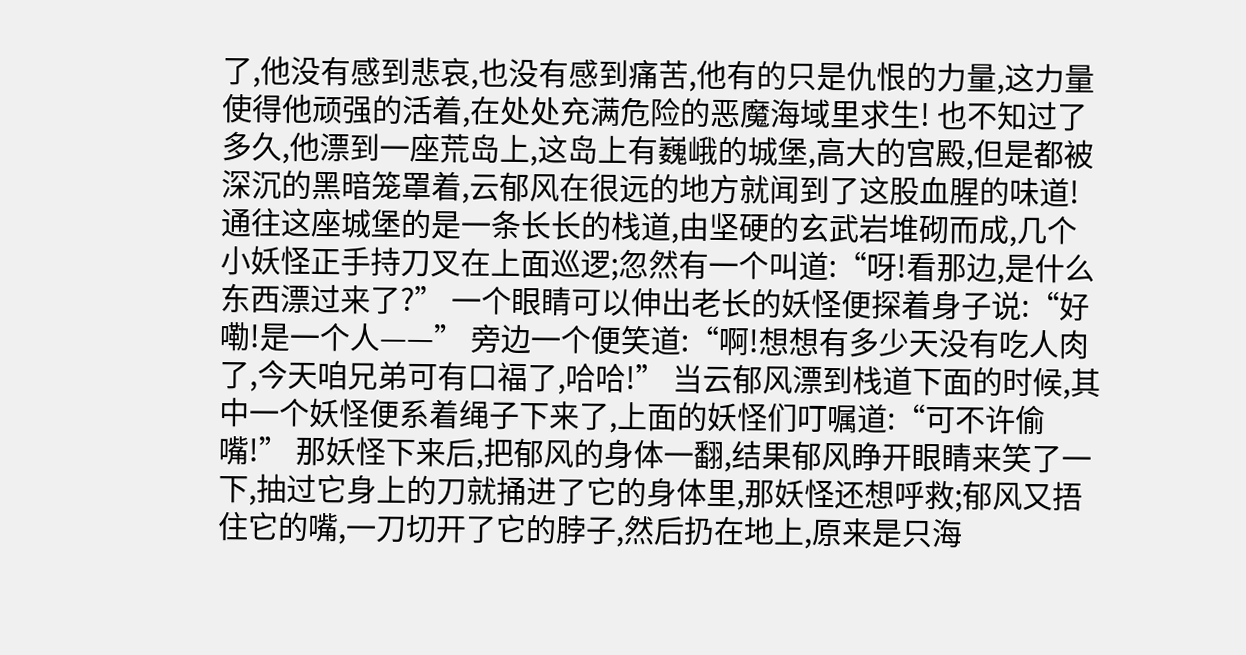了,他没有感到悲哀,也没有感到痛苦,他有的只是仇恨的力量,这力量使得他顽强的活着,在处处充满危险的恶魔海域里求生! 也不知过了多久,他漂到一座荒岛上,这岛上有巍峨的城堡,高大的宫殿,但是都被深沉的黑暗笼罩着,云郁风在很远的地方就闻到了这股血腥的味道! 通往这座城堡的是一条长长的栈道,由坚硬的玄武岩堆砌而成,几个小妖怪正手持刀叉在上面巡逻;忽然有一个叫道:“呀!看那边,是什么东西漂过来了?” 一个眼睛可以伸出老长的妖怪便探着身子说:“好嘞!是一个人——” 旁边一个便笑道:“啊!想想有多少天没有吃人肉了,今天咱兄弟可有口福了,哈哈!” 当云郁风漂到栈道下面的时候,其中一个妖怪便系着绳子下来了,上面的妖怪们叮嘱道:“可不许偷嘴!” 那妖怪下来后,把郁风的身体一翻,结果郁风睁开眼睛来笑了一下,抽过它身上的刀就捅进了它的身体里,那妖怪还想呼救;郁风又捂住它的嘴,一刀切开了它的脖子,然后扔在地上,原来是只海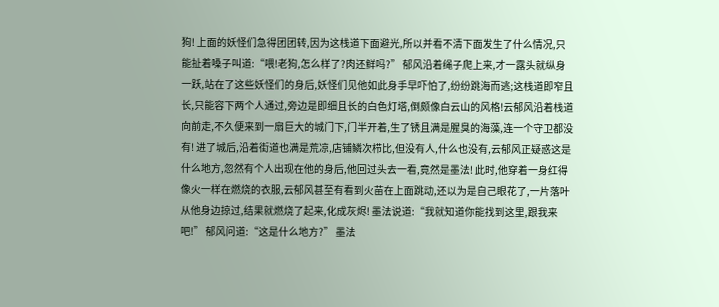狗! 上面的妖怪们急得团团转,因为这栈道下面避光,所以并看不清下面发生了什么情况,只能扯着嗓子叫道:“喂!老狗,怎么样了?肉还鲜吗?” 郁风沿着绳子爬上来,才一露头就纵身一跃,站在了这些妖怪们的身后,妖怪们见他如此身手早吓怕了,纷纷跳海而逃;这栈道即窄且长,只能容下两个人通过,旁边是即细且长的白色灯塔,倒颇像白云山的风格!云郁风沿着栈道向前走,不久便来到一扇巨大的城门下,门半开着,生了锈且满是腥臭的海藻,连一个守卫都没有! 进了城后,沿着街道也满是荒凉,店铺鳞次栉比,但没有人,什么也没有,云郁风正疑惑这是什么地方,忽然有个人出现在他的身后,他回过头去一看,竟然是墨法! 此时,他穿着一身红得像火一样在燃烧的衣服,云郁风甚至有看到火苗在上面跳动,还以为是自己眼花了,一片落叶从他身边掠过,结果就燃烧了起来,化成灰烬! 墨法说道:“我就知道你能找到这里,跟我来吧!” 郁风问道:“这是什么地方?” 墨法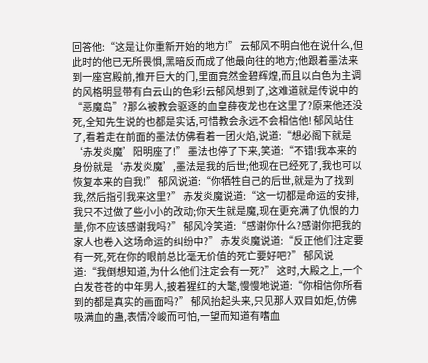回答他:“这是让你重新开始的地方!” 云郁风不明白他在说什么,但此时的他已无所畏惧,黑暗反而成了他最向往的地方;他跟着墨法来到一座宫殿前,推开巨大的门,里面竟然金碧辉煌,而且以白色为主调的风格明显带有白云山的色彩!云郁风想到了,这难道就是传说中的“恶魔岛”?那么被教会驱逐的血皇薛夜龙也在这里了?原来他还没死,全知先生说的也都是实话,可惜教会永远不会相信他! 郁风站住了,看着走在前面的墨法仿佛看着一团火焰,说道:“想必阁下就是‘赤发炎魔’阳明座了!” 墨法也停了下来,笑道:“不错!我本来的身份就是‘赤发炎魔’,墨法是我的后世;他现在已经死了,我也可以恢复本来的自我!” 郁风说道:“你牺牲自己的后世,就是为了找到我,然后指引我来这里?” 赤发炎魔说道:“这一切都是命运的安排,我只不过做了些小小的改动;你天生就是魔,现在更充满了仇恨的力量,你不应该感谢我吗?” 郁风冷笑道:“感谢你什么?感谢你把我的家人也卷入这场命运的纠纷中?” 赤发炎魔说道:“反正他们注定要有一死,死在你的眼前总比毫无价值的死亡要好吧?” 郁风说道:“我倒想知道,为什么他们注定会有一死?” 这时,大殿之上,一个白发苍苍的中年男人,披着猩红的大氅,慢慢地说道:“你相信你所看到的都是真实的画面吗?” 郁风抬起头来,只见那人双目如炬,仿佛吸满血的蛊,表情冷峻而可怕,一望而知道有嗜血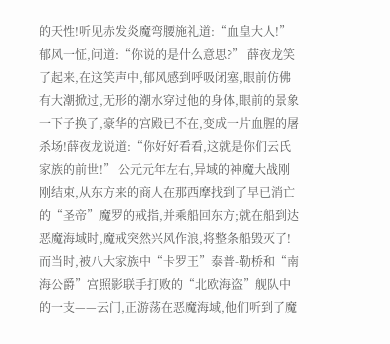的天性!听见赤发炎魔弯腰施礼道:“血皇大人!” 郁风一怔,问道:“你说的是什么意思?” 薛夜龙笑了起来,在这笑声中,郁风感到呼吸闭塞,眼前仿佛有大潮掀过,无形的潮水穿过他的身体,眼前的景象一下子换了,豪华的宫殿已不在,变成一片血腥的屠杀场!薛夜龙说道:“你好好看看,这就是你们云氏家族的前世!” 公元元年左右,异域的神魔大战刚刚结束,从东方来的商人在那西摩找到了早已消亡的“圣帝”魔罗的戒指,并乘船回东方;就在船到达恶魔海域时,魔戒突然兴风作浪,将整条船毁灭了!而当时,被八大家族中“卡罗王”泰普-勒桥和“南海公爵”宫照影联手打败的“北欧海盗”舰队中的一支——云门,正游荡在恶魔海域,他们听到了魔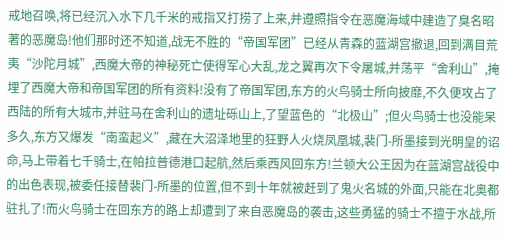戒地召唤,将已经沉入水下几千米的戒指又打捞了上来,并遵照指令在恶魔海域中建造了臭名昭著的恶魔岛!他们那时还不知道,战无不胜的“帝国军团”已经从青森的蓝湖宫撤退,回到满目荒夷“沙陀月城”,西魔大帝的神秘死亡使得军心大乱,龙之翼再次下令屠城,并荡平“舍利山”,掩埋了西魔大帝和帝国军团的所有资料!没有了帝国军团,东方的火鸟骑士所向披靡,不久便攻占了西陆的所有大城市,并驻马在舍利山的遗址砾山上,了望蓝色的“北极山”;但火鸟骑士也没能呆多久,东方又爆发“南蛮起义”,藏在大沼泽地里的狂野人火烧凤凰城,裴门-所墨接到光明皇的诏命,马上带着七千骑士,在帕拉普德港口起航,然后乘西风回东方!兰顿大公王因为在蓝湖宫战役中的出色表现,被委任接替裴门-所墨的位置,但不到十年就被赶到了鬼火名城的外面,只能在北奥都驻扎了!而火鸟骑士在回东方的路上却遭到了来自恶魔岛的袭击,这些勇猛的骑士不擅于水战,所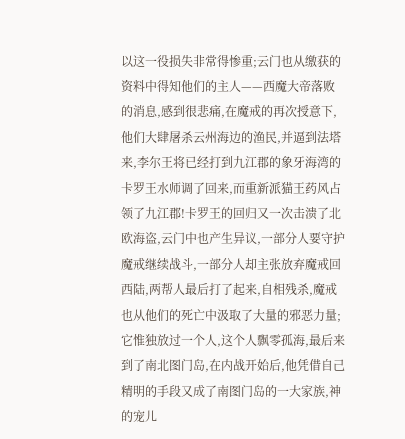以这一役损失非常得惨重;云门也从缴获的资料中得知他们的主人——西魔大帝落败的消息,感到很悲痛,在魔戒的再次授意下,他们大肆屠杀云州海边的渔民,并逼到法塔来,李尔王将已经打到九江郡的象牙海湾的卡罗王水师调了回来,而重新派猫王药风占领了九江郡!卡罗王的回归又一次击溃了北欧海盗,云门中也产生异议,一部分人要守护魔戒继续战斗,一部分人却主张放弃魔戒回西陆,两帮人最后打了起来,自相残杀,魔戒也从他们的死亡中汲取了大量的邪恶力量;它惟独放过一个人,这个人飘零孤海,最后来到了南北图门岛,在内战开始后,他凭借自己精明的手段又成了南图门岛的一大家族,神的宠儿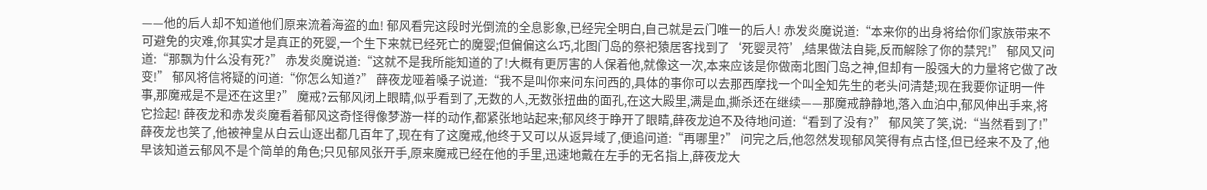——他的后人却不知道他们原来流着海盗的血! 郁风看完这段时光倒流的全息影象,已经完全明白,自己就是云门唯一的后人! 赤发炎魔说道:“本来你的出身将给你们家族带来不可避免的灾难,你其实才是真正的死婴,一个生下来就已经死亡的魔婴;但偏偏这么巧,北图门岛的祭祀猿居客找到了‘死婴灵符’,结果做法自毙,反而解除了你的禁咒!” 郁风又问道:“那飘为什么没有死?” 赤发炎魔说道:“这就不是我所能知道的了!大概有更厉害的人保着他,就像这一次,本来应该是你做南北图门岛之神,但却有一股强大的力量将它做了改变!” 郁风将信将疑的问道:“你怎么知道?” 薛夜龙哑着嗓子说道:“我不是叫你来问东问西的,具体的事你可以去那西摩找一个叫全知先生的老头问清楚;现在我要你证明一件事,那魔戒是不是还在这里?” 魔戒?云郁风闭上眼睛,似乎看到了,无数的人,无数张扭曲的面孔,在这大殿里,满是血,撕杀还在继续——那魔戒静静地,落入血泊中,郁风伸出手来,将它捡起! 薛夜龙和赤发炎魔看着郁风这奇怪得像梦游一样的动作,都紧张地站起来;郁风终于睁开了眼睛,薛夜龙迫不及待地问道:“看到了没有?” 郁风笑了笑,说:“当然看到了!” 薛夜龙也笑了,他被神皇从白云山逐出都几百年了,现在有了这魔戒,他终于又可以从返异域了,便追问道:“再哪里?” 问完之后,他忽然发现郁风笑得有点古怪,但已经来不及了,他早该知道云郁风不是个简单的角色;只见郁风张开手,原来魔戒已经在他的手里,迅速地戴在左手的无名指上,薛夜龙大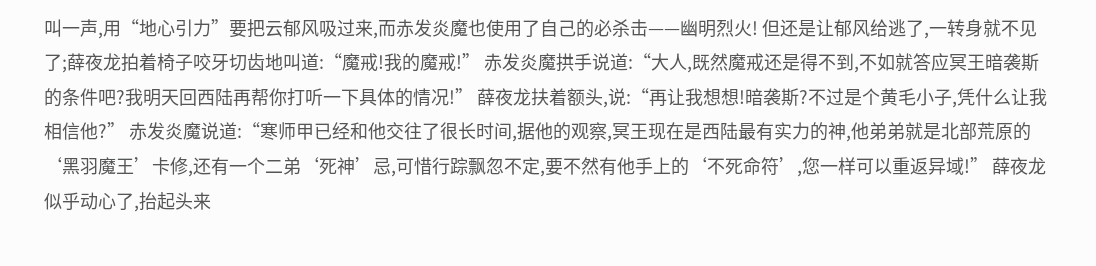叫一声,用“地心引力”要把云郁风吸过来,而赤发炎魔也使用了自己的必杀击——幽明烈火! 但还是让郁风给逃了,一转身就不见了;薛夜龙拍着椅子咬牙切齿地叫道:“魔戒!我的魔戒!” 赤发炎魔拱手说道:“大人,既然魔戒还是得不到,不如就答应冥王暗袭斯的条件吧?我明天回西陆再帮你打听一下具体的情况!” 薛夜龙扶着额头,说:“再让我想想!暗袭斯?不过是个黄毛小子,凭什么让我相信他?” 赤发炎魔说道:“寒师甲已经和他交往了很长时间,据他的观察,冥王现在是西陆最有实力的神,他弟弟就是北部荒原的‘黑羽魔王’卡修,还有一个二弟‘死神’忌,可惜行踪飘忽不定,要不然有他手上的‘不死命符’,您一样可以重返异域!” 薛夜龙似乎动心了,抬起头来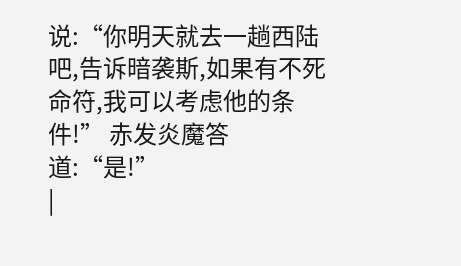说:“你明天就去一趟西陆吧,告诉暗袭斯,如果有不死命符,我可以考虑他的条件!” 赤发炎魔答道:“是!”
|